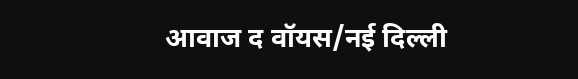आवाज द वॉयस/नई दिल्ली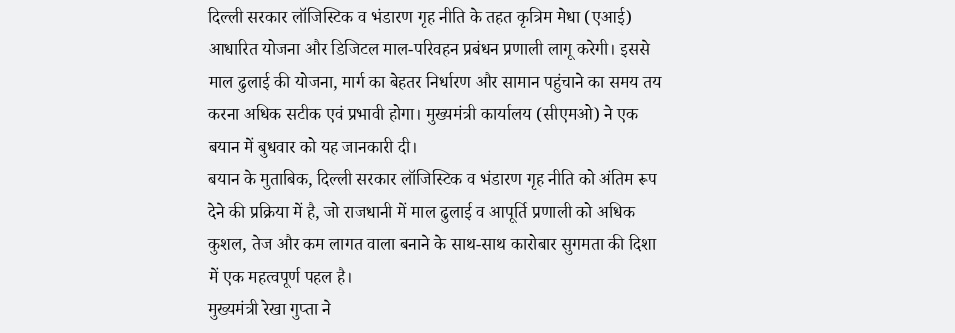दिल्ली सरकार लॉजिस्टिक व भंडारण गृह नीति के तहत कृत्रिम मेधा (एआई) आधारित योजना और डिजिटल माल-परिवहन प्रबंधन प्रणाली लागू करेगी। इससे माल ढुलाई की योजना, मार्ग का बेहतर निर्धारण और सामान पहुंचाने का समय तय करना अधिक सटीक एवं प्रभावी होगा। मुख्यमंत्री कार्यालय (सीएमओ) ने एक बयान में बुधवार को यह जानकारी दी।
बयान के मुताबिक, दिल्ली सरकार लॉजिस्टिक व भंडारण गृह नीति को अंतिम रूप देने की प्रक्रिया में है, जो राजधानी में माल ढुलाई व आपूर्ति प्रणाली को अधिक कुशल, तेज और कम लागत वाला बनाने के साथ-साथ कारोबार सुगमता की दिशा में एक महत्वपूर्ण पहल है।
मुख्यमंत्री रेखा गुप्ता ने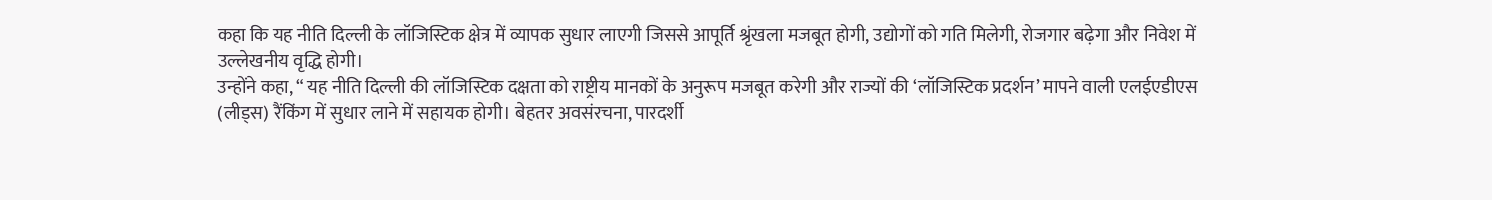कहा कि यह नीति दिल्ली के लॉजिस्टिक क्षेत्र में व्यापक सुधार लाएगी जिससे आपूर्ति श्रृंखला मजबूत होगी, उद्योगों को गति मिलेगी, रोजगार बढ़ेगा और निवेश में उल्लेखनीय वृद्धि होगी।
उन्होंने कहा, “ यह नीति दिल्ली की लॉजिस्टिक दक्षता को राष्ट्रीय मानकों के अनुरूप मजबूत करेगी और राज्यों की ‘लॉजिस्टिक प्रदर्शन’ मापने वाली एलईएडीएस (लीड्स) रैंकिंग में सुधार लाने में सहायक होगी। बेहतर अवसंरचना, पारदर्शी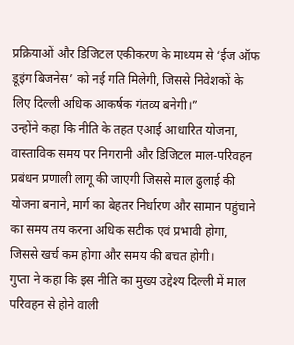प्रक्रियाओं और डिजिटल एकीकरण के माध्यम से ‘ईज ऑफ डूइंग बिजनेस’ को नई गति मिलेगी, जिससे निवेशकों के लिए दिल्ली अधिक आकर्षक गंतव्य बनेगी।”
उन्होंने कहा कि नीति के तहत एआई आधारित योजना, वास्ताविक समय पर निगरानी और डिजिटल माल-परिवहन प्रबंधन प्रणाली लागू की जाएगी जिससे माल ढुलाई की योजना बनाने, मार्ग का बेहतर निर्धारण और सामान पहुंचाने का समय तय करना अधिक सटीक एवं प्रभावी होगा, जिससे खर्च कम होगा और समय की बचत होगी।
गुप्ता ने कहा कि इस नीति का मुख्य उद्देश्य दिल्ली में माल परिवहन से होने वाली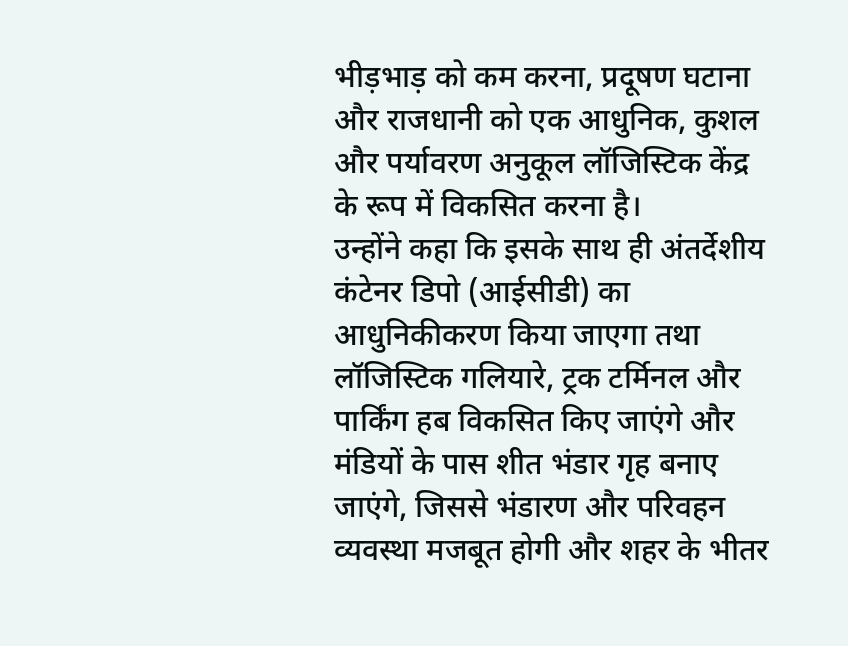भीड़भाड़ को कम करना, प्रदूषण घटाना और राजधानी को एक आधुनिक, कुशल और पर्यावरण अनुकूल लॉजिस्टिक केंद्र के रूप में विकसित करना है।
उन्होंने कहा कि इसके साथ ही अंतर्देशीय कंटेनर डिपो (आईसीडी) का आधुनिकीकरण किया जाएगा तथा लॉजिस्टिक गलियारे, ट्रक टर्मिनल और पार्किंग हब विकसित किए जाएंगे और मंडियों के पास शीत भंडार गृह बनाए जाएंगे, जिससे भंडारण और परिवहन व्यवस्था मजबूत होगी और शहर के भीतर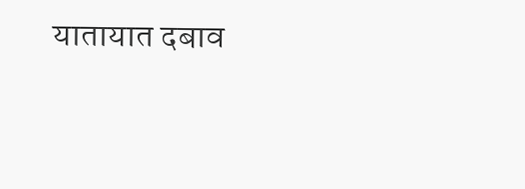यातायात दबाव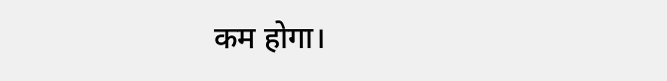कम होगा।